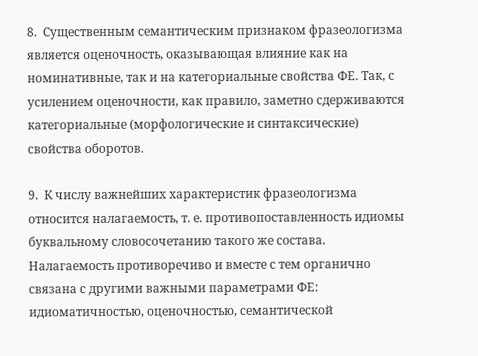8.  Существенным семантическим признаком фразеологизма является оценочность, оказывающая влияние как на номинативные, так и на категориальные свойства ФЕ. Так, с усилением оценочности, как правило, заметно сдерживаются категориальные (морфологические и синтаксические) свойства оборотов.

9.  К числу важнейших характеристик фразеологизма относится налагаемость, т. е. противопоставленность идиомы буквальному словосочетанию такого же состава. Налагаемость противоречиво и вместе с тем органично связана с другими важными параметрами ФЕ: идиоматичностью, оценочностью, семантической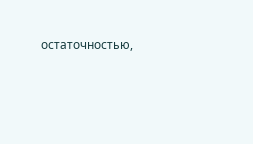остаточностью,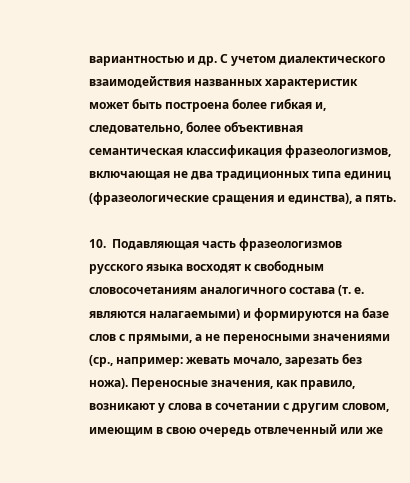вариантностью и др. С учетом диалектического взаимодействия названных характеристик может быть построена более гибкая и, следовательно, более объективная семантическая классификация фразеологизмов, включающая не два традиционных типа единиц (фразеологические сращения и единства), а пять.

10.  Подавляющая часть фразеологизмов русского языка восходят к свободным словосочетаниям аналогичного состава (т. е. являются налагаемыми) и формируются на базе слов с прямыми, а не переносными значениями (ср., например: жевать мочало, зарезать без ножа). Переносные значения, как правило, возникают у слова в сочетании с другим словом, имеющим в свою очередь отвлеченный или же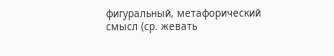фигуральный, метафорический смысл (ср. жевать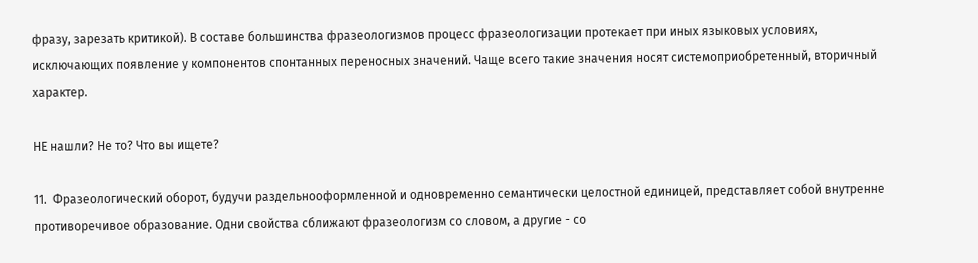фразу, зарезать критикой). В составе большинства фразеологизмов процесс фразеологизации протекает при иных языковых условиях, исключающих появление у компонентов спонтанных переносных значений. Чаще всего такие значения носят системоприобретенный, вторичный характер.

НЕ нашли? Не то? Что вы ищете?

11.  Фразеологический оборот, будучи раздельнооформленной и одновременно семантически целостной единицей, представляет собой внутренне противоречивое образование. Одни свойства сближают фразеологизм со словом, а другие - со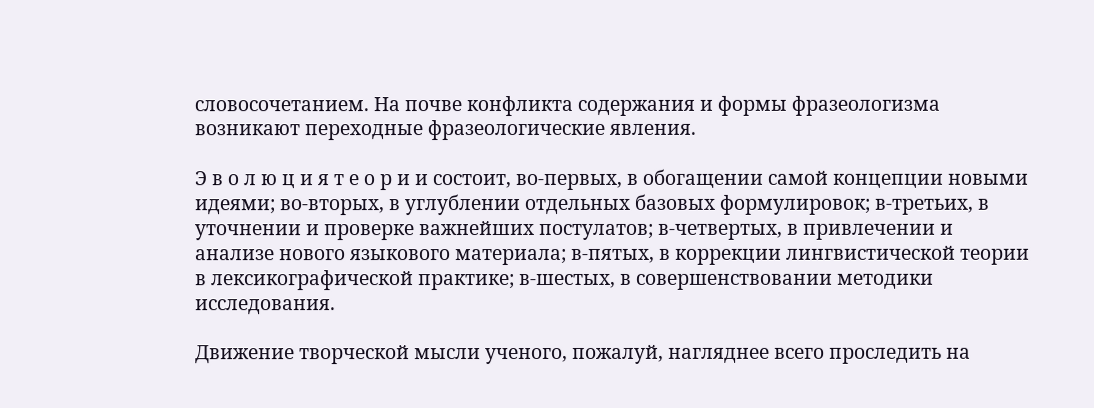словосочетанием. На почве конфликта содержания и формы фразеологизма возникают переходные фразеологические явления.

Э в о л ю ц и я т е о р и и состоит, во-первых, в обогащении самой концепции новыми идеями; во-вторых, в углублении отдельных базовых формулировок; в-третьих, в уточнении и проверке важнейших постулатов; в-четвертых, в привлечении и анализе нового языкового материала; в-пятых, в коррекции лингвистической теории в лексикографической практике; в-шестых, в совершенствовании методики исследования.

Движение творческой мысли ученого, пожалуй, нагляднее всего проследить на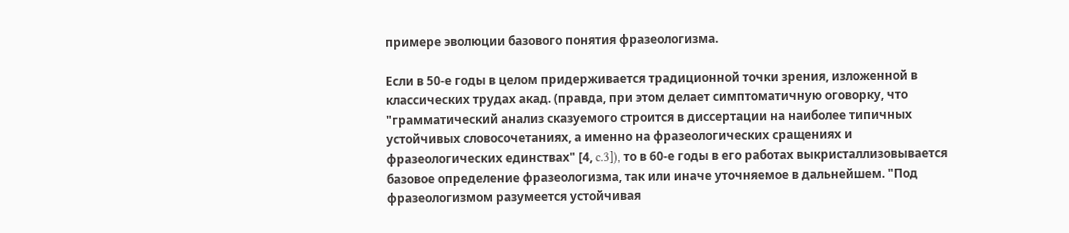примере эволюции базового понятия фразеологизма.

Если в 50-е годы в целом придерживается традиционной точки зрения, изложенной в классических трудах акад. (правда, при этом делает симптоматичную оговорку, что "грамматический анализ сказуемого строится в диссертации на наиболее типичных устойчивых словосочетаниях, а именно на фразеологических сращениях и фразеологических единствах" [4, c.3]), то в 60-е годы в его работах выкристаллизовывается базовое определение фразеологизма, так или иначе уточняемое в дальнейшем. "Под фразеологизмом разумеется устойчивая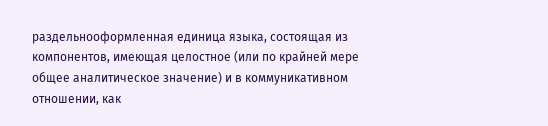раздельнооформленная единица языка, состоящая из компонентов, имеющая целостное (или по крайней мере общее аналитическое значение) и в коммуникативном отношении, как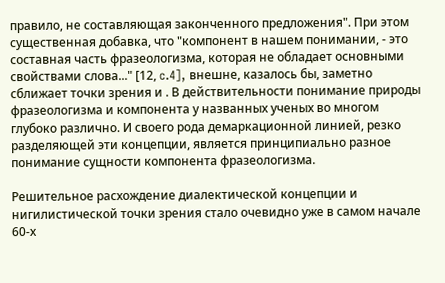правило, не составляющая законченного предложения". При этом существенная добавка, что "компонент в нашем понимании, - это составная часть фразеологизма, которая не обладает основными свойствами слова..." [12, c.4], внешне, казалось бы, заметно сближает точки зрения и . В действительности понимание природы фразеологизма и компонента у названных ученых во многом глубоко различно. И своего рода демаркационной линией, резко разделяющей эти концепции, является принципиально разное понимание сущности компонента фразеологизма.

Решительное расхождение диалектической концепции и нигилистической точки зрения стало очевидно уже в самом начале 60-х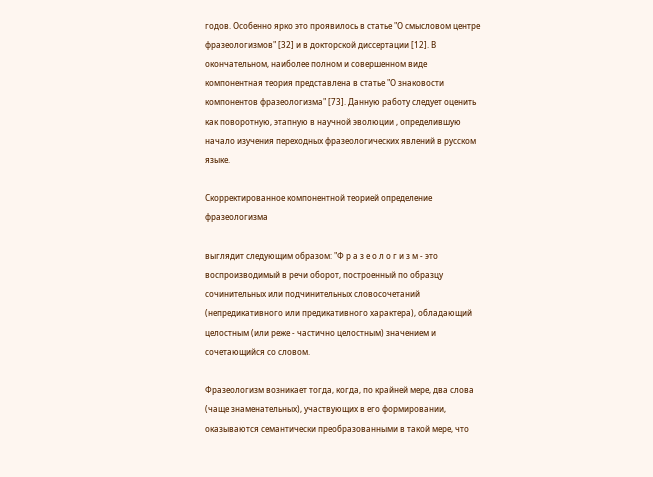годов. Особенно ярко это проявилось в статье "О смысловом центре фразеологизмов" [32] и в докторской диссертации [12]. В окончательном, наиболее полном и совершенном виде компонентная теория представлена в статье "О знаковости компонентов фразеологизма" [73]. Данную работу следует оценить как поворотную, этапную в научной эволюции , определившую начало изучения переходных фразеологических явлений в русском языке.

Скорректированное компонентной теорией определение фразеологизма

выглядит следующим образом: "Ф р а з е о л о г и з м - это воспроизводимый в речи оборот, построенный по образцу сочинительных или подчинительных словосочетаний (непредикативного или предикативного характера), обладающий целостным (или реже - частично целостным) значением и сочетающийся со словом.

Фразеологизм возникает тогда, когда, по крайней мере, два слова (чаще знаменательных), участвующих в его формировании, оказываются семантически преобразованными в такой мере, что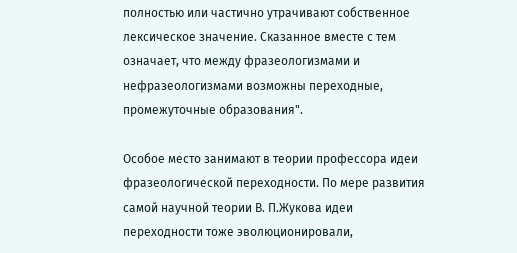полностью или частично утрачивают собственное лексическое значение. Сказанное вместе с тем означает, что между фразеологизмами и нефразеологизмами возможны переходные, промежуточные образования".

Особое место занимают в теории профессора идеи фразеологической переходности. По мере развития самой научной теории В. П.Жукова идеи переходности тоже эволюционировали,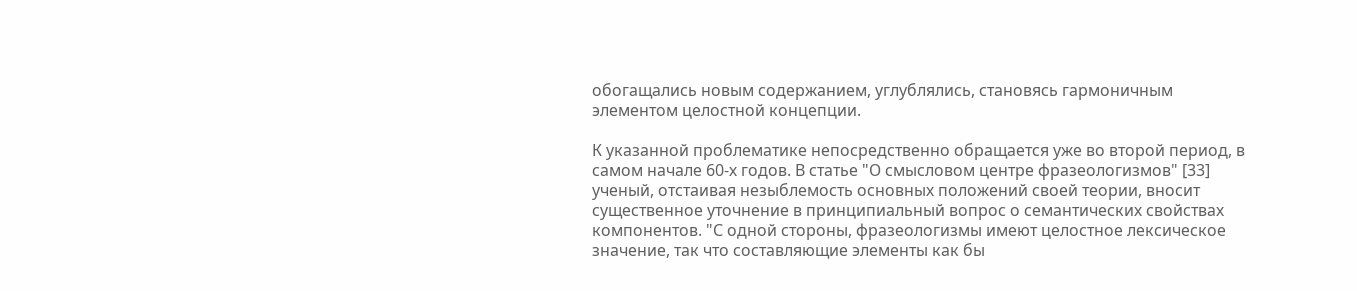обогащались новым содержанием, углублялись, становясь гармоничным элементом целостной концепции.

К указанной проблематике непосредственно обращается уже во второй период, в самом начале 60-х годов. В статье "О смысловом центре фразеологизмов" [33] ученый, отстаивая незыблемость основных положений своей теории, вносит существенное уточнение в принципиальный вопрос о семантических свойствах компонентов. "С одной стороны, фразеологизмы имеют целостное лексическое значение, так что составляющие элементы как бы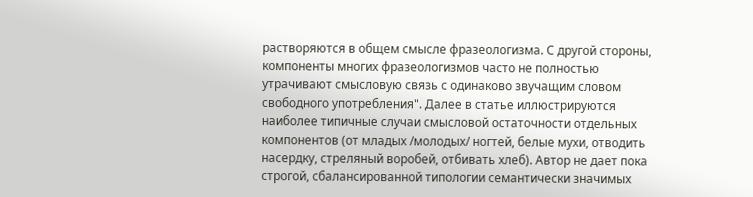растворяются в общем смысле фразеологизма. С другой стороны, компоненты многих фразеологизмов часто не полностью утрачивают смысловую связь с одинаково звучащим словом свободного употребления". Далее в статье иллюстрируются наиболее типичные случаи смысловой остаточности отдельных компонентов (от младых /молодых/ ногтей, белые мухи, отводить насердку, стреляный воробей, отбивать хлеб). Автор не дает пока строгой, сбалансированной типологии семантически значимых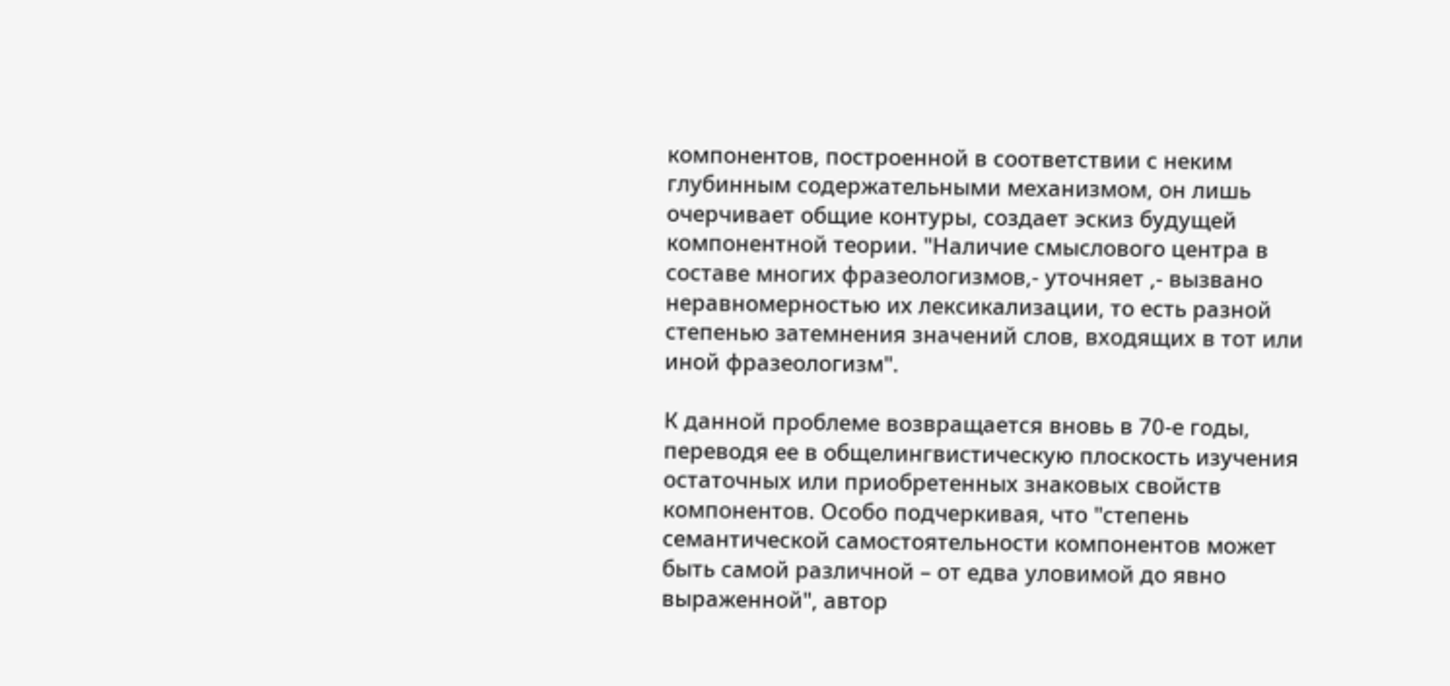компонентов, построенной в соответствии с неким глубинным содержательными механизмом, он лишь очерчивает общие контуры, создает эскиз будущей компонентной теории. "Наличие смыслового центра в составе многих фразеологизмов,- уточняет ,- вызвано неравномерностью их лексикализации, то есть разной степенью затемнения значений слов, входящих в тот или иной фразеологизм".

К данной проблеме возвращается вновь в 70-е годы, переводя ее в общелингвистическую плоскость изучения остаточных или приобретенных знаковых свойств компонентов. Особо подчеркивая, что "степень семантической самостоятельности компонентов может быть самой различной – от едва уловимой до явно выраженной", автор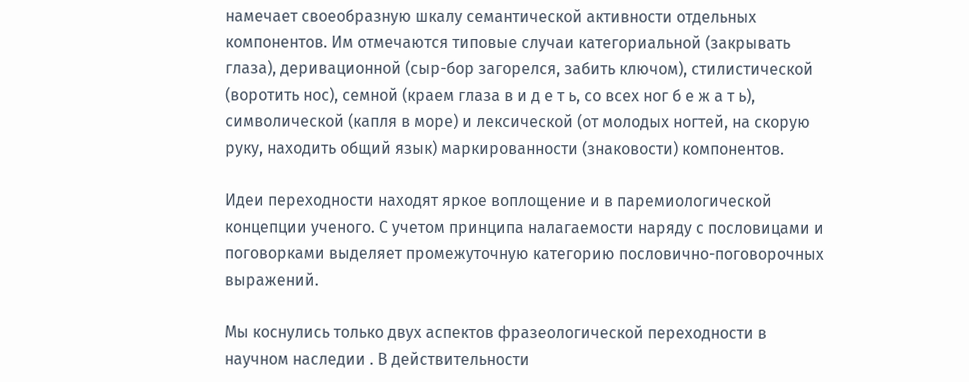намечает своеобразную шкалу семантической активности отдельных компонентов. Им отмечаются типовые случаи категориальной (закрывать глаза), деривационной (сыр-бор загорелся, забить ключом), стилистической (воротить нос), семной (краем глаза в и д е т ь, со всех ног б е ж а т ь), символической (капля в море) и лексической (от молодых ногтей, на скорую руку, находить общий язык) маркированности (знаковости) компонентов.

Идеи переходности находят яркое воплощение и в паремиологической концепции ученого. С учетом принципа налагаемости наряду с пословицами и поговорками выделяет промежуточную категорию пословично-поговорочных выражений.

Мы коснулись только двух аспектов фразеологической переходности в научном наследии . В действительности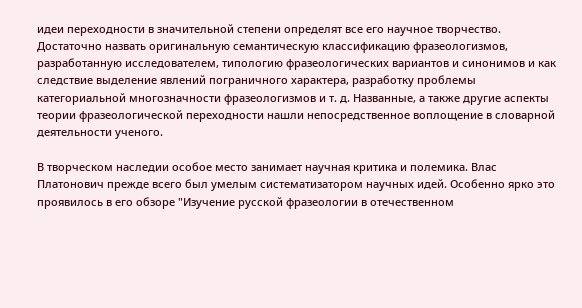идеи переходности в значительной степени определят все его научное творчество. Достаточно назвать оригинальную семантическую классификацию фразеологизмов, разработанную исследователем, типологию фразеологических вариантов и синонимов и как следствие выделение явлений пограничного характера, разработку проблемы категориальной многозначности фразеологизмов и т. д. Названные, а также другие аспекты теории фразеологической переходности нашли непосредственное воплощение в словарной деятельности ученого.

В творческом наследии особое место занимает научная критика и полемика. Влас Платонович прежде всего был умелым систематизатором научных идей. Особенно ярко это проявилось в его обзоре "Изучение русской фразеологии в отечественном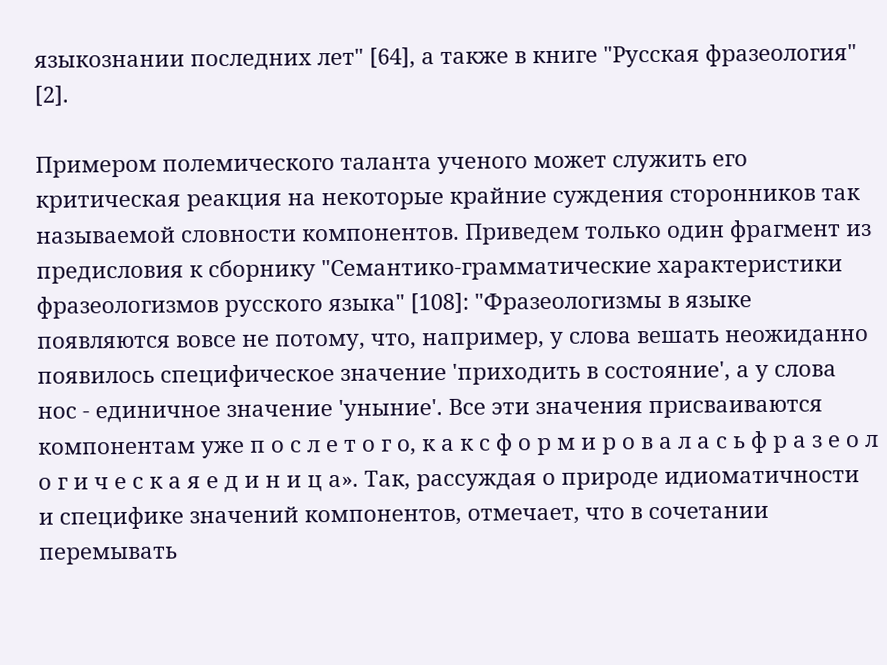языкознании последних лет" [64], а также в книге "Русская фразеология" [2].

Примером полемического таланта ученого может служить его критическая реакция на некоторые крайние суждения сторонников так называемой словности компонентов. Приведем только один фрагмент из предисловия к сборнику "Семантико-грамматические характеристики фразеологизмов русского языка" [108]: "Фразеологизмы в языке появляются вовсе не потому, что, например, у слова вешать неожиданно появилось специфическое значение 'приходить в состояние', а у слова нос - единичное значение 'уныние'. Все эти значения присваиваются компонентам уже п о с л е т о г о, к а к с ф о р м и р о в а л а с ь ф р а з е о л о г и ч е с к а я е д и н и ц а». Так, рассуждая о природе идиоматичности и специфике значений компонентов, отмечает, что в сочетании перемывать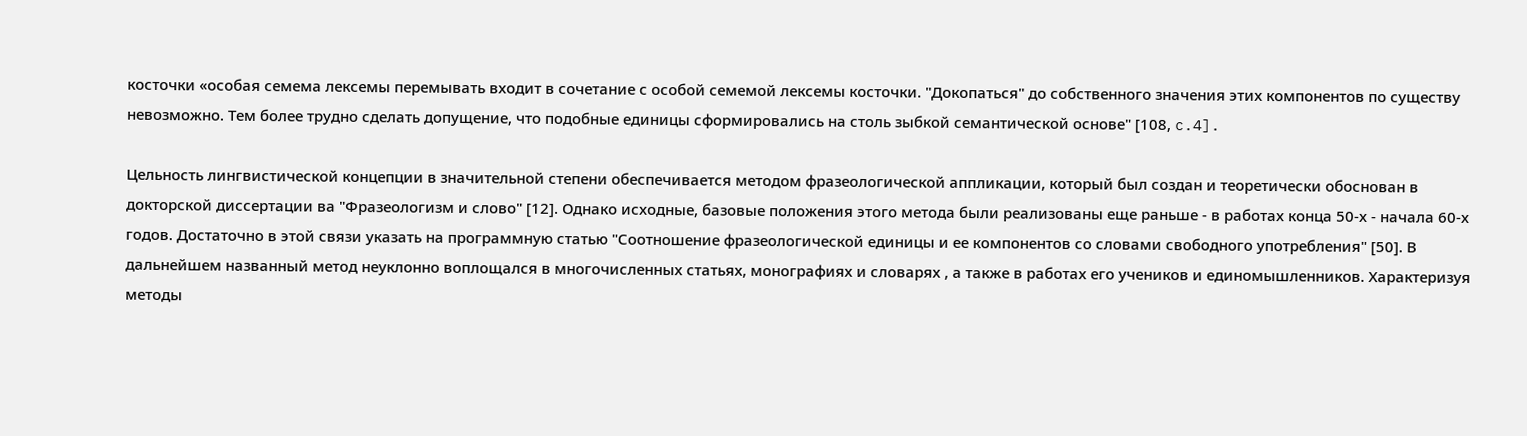косточки «особая семема лексемы перемывать входит в сочетание с особой семемой лексемы косточки. "Докопаться" до собственного значения этих компонентов по существу невозможно. Тем более трудно сделать допущение, что подобные единицы сформировались на столь зыбкой семантической основе" [108, c.4].

Цельность лингвистической концепции в значительной степени обеспечивается методом фразеологической аппликации, который был создан и теоретически обоснован в докторской диссертации ва "Фразеологизм и слово" [12]. Однако исходные, базовые положения этого метода были реализованы еще раньше - в работах конца 50-х - начала 60-х годов. Достаточно в этой связи указать на программную статью "Соотношение фразеологической единицы и ее компонентов со словами свободного употребления" [50]. В дальнейшем названный метод неуклонно воплощался в многочисленных статьях, монографиях и словарях , а также в работах его учеников и единомышленников. Характеризуя методы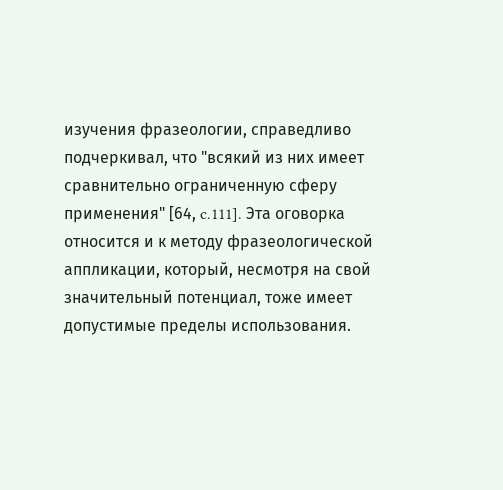изучения фразеологии, справедливо подчеркивал, что "всякий из них имеет сравнительно ограниченную сферу применения" [64, c.111]. Эта оговорка относится и к методу фразеологической аппликации, который, несмотря на свой значительный потенциал, тоже имеет допустимые пределы использования.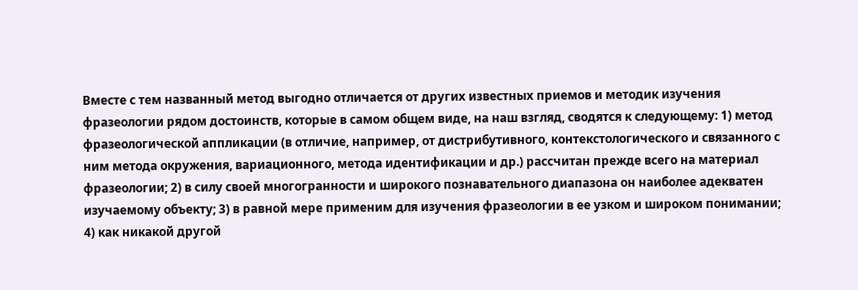Вместе с тем названный метод выгодно отличается от других известных приемов и методик изучения фразеологии рядом достоинств, которые в самом общем виде, на наш взгляд, сводятся к следующему: 1) метод фразеологической аппликации (в отличие, например, от дистрибутивного, контекстологического и связанного с ним метода окружения, вариационного, метода идентификации и др.) рассчитан прежде всего на материал фразеологии; 2) в силу своей многогранности и широкого познавательного диапазона он наиболее адекватен изучаемому объекту; 3) в равной мере применим для изучения фразеологии в ее узком и широком понимании; 4) как никакой другой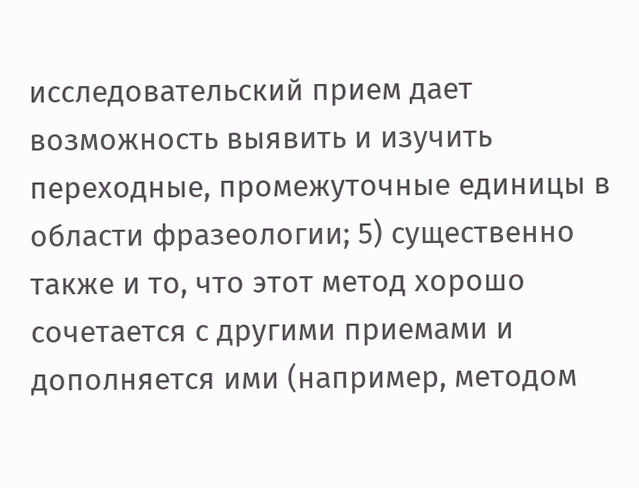исследовательский прием дает возможность выявить и изучить переходные, промежуточные единицы в области фразеологии; 5) существенно также и то, что этот метод хорошо сочетается с другими приемами и дополняется ими (например, методом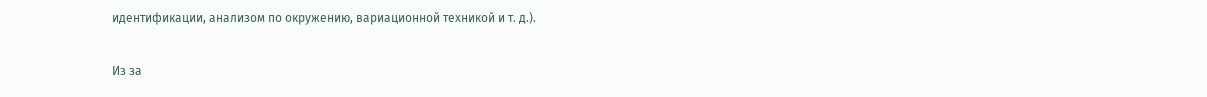идентификации, анализом по окружению, вариационной техникой и т. д.).

Из за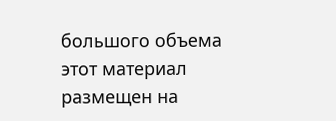большого объема этот материал размещен на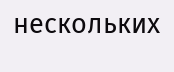нескольких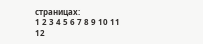страницах:
1 2 3 4 5 6 7 8 9 10 11 12